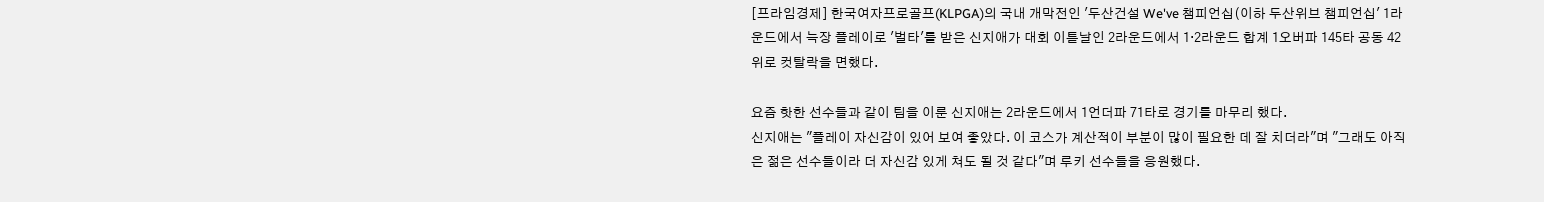[프라임경제] 한국여자프로골프(KLPGA)의 국내 개막전인 '두산건설 We've 챔피언십(이하 두산위브 챔피언십' 1라운드에서 늑장 플레이로 '벌타'를 받은 신지애가 대회 이튿날인 2라운드에서 1·2라운드 합계 1오버파 145타 공동 42위로 컷탈락을 면했다.

요즘 핫한 선수들과 같이 팀을 이룬 신지애는 2라운드에서 1언더파 71타로 경기를 마무리 했다.
신지애는 "플레이 자신감이 있어 보여 좋았다. 이 코스가 계산적이 부분이 많이 필요한 데 잘 치더라"며 "그래도 아직은 젊은 선수들이라 더 자신감 있게 쳐도 될 것 같다"며 루키 선수들을 응원했다.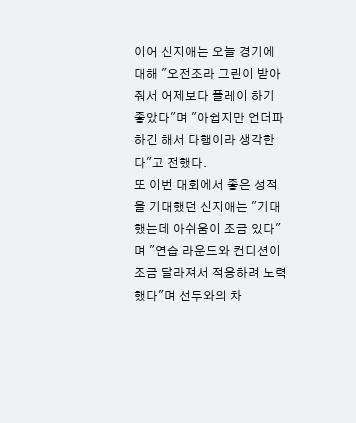이어 신지애는 오늘 경기에 대해 "오전조라 그린이 받아줘서 어제보다 플레이 하기 좋았다"며 "아쉽지만 언더파 하긴 해서 다행이라 생각한다"고 전했다.
또 이번 대회에서 좋은 성적을 기대했던 신지애는 "기대했는데 아쉬움이 조금 있다"며 "연습 라운드와 컨디션이 조금 달라져서 적응하려 노력했다"며 선두와의 차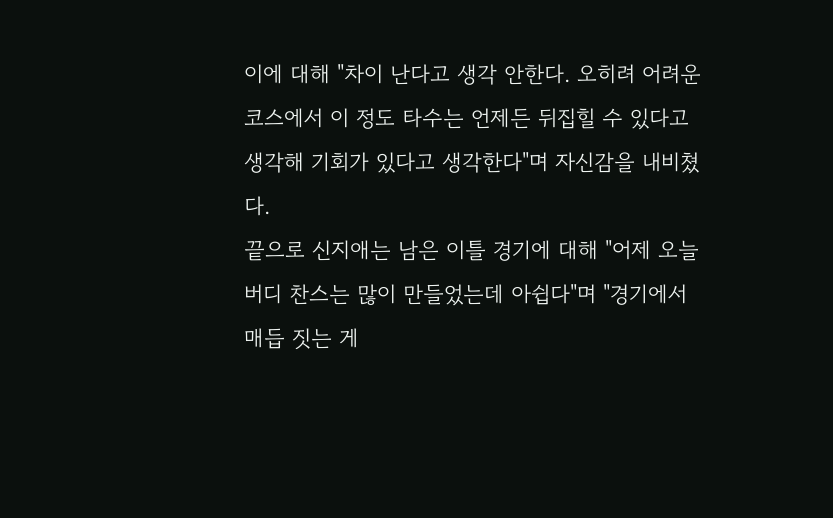이에 대해 "차이 난다고 생각 안한다. 오히려 어려운 코스에서 이 정도 타수는 언제든 뒤집힐 수 있다고 생각해 기회가 있다고 생각한다"며 자신감을 내비쳤다.
끝으로 신지애는 남은 이틀 경기에 대해 "어제 오늘 버디 찬스는 많이 만들었는데 아쉽다"며 "경기에서 매듭 짓는 게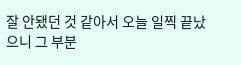잘 안됐던 것 같아서 오늘 일찍 끝났으니 그 부분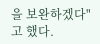을 보완하겠다"고 했다.